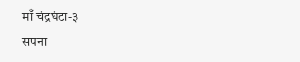माँ चंद्रघंटा-३
सपना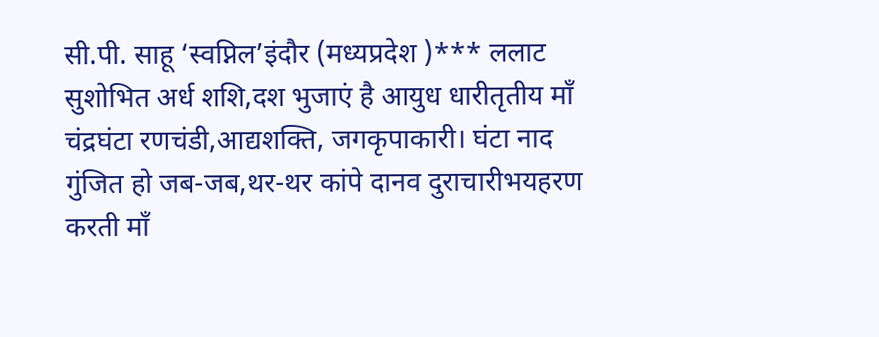सी.पी. साहू ‘स्वप्निल’इंदौर (मध्यप्रदेश )*** ललाट सुशोभित अर्ध शशि,दश भुजाएं है आयुध धारीतृतीय माँ चंद्रघंटा रणचंडी,आद्यशक्ति, जगकृपाकारी। घंटा नाद गुंजित हो जब-जब,थर-थर कांपे दानव दुराचारीभयहरण करती माँ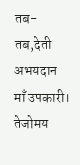तब-तब,देती अभयदान माँ उपकारी। तेजोमय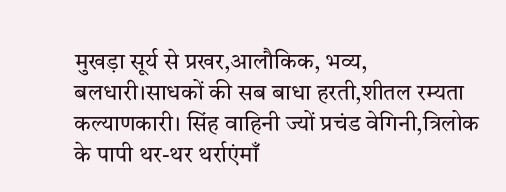मुखड़ा सूर्य से प्रखर,आलौकिक, भव्य, बलधारी।साधकों की सब बाधा हरती,शीतल रम्यता कल्याणकारी। सिंह वाहिनी ज्यों प्रचंड वेगिनी,त्रिलोक के पापी थर-थर थर्राएंमाँ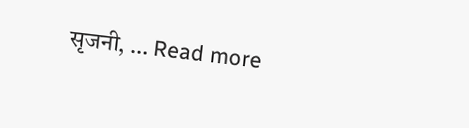सृजनी, … Read more